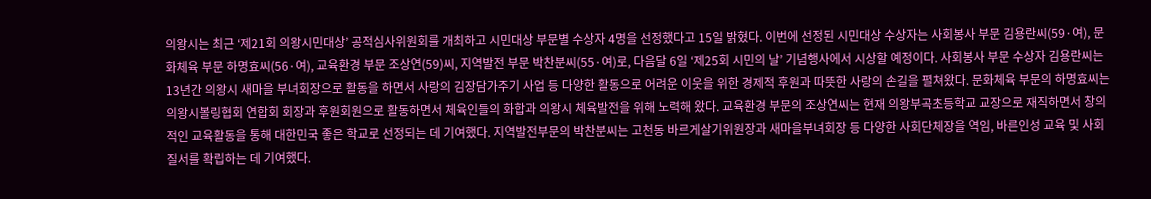의왕시는 최근 ‘제21회 의왕시민대상’ 공적심사위원회를 개최하고 시민대상 부문별 수상자 4명을 선정했다고 15일 밝혔다. 이번에 선정된 시민대상 수상자는 사회봉사 부문 김용란씨(59·여), 문화체육 부문 하명효씨(56·여), 교육환경 부문 조상연(59)씨, 지역발전 부문 박찬분씨(55·여)로, 다음달 6일 ‘제25회 시민의 날’ 기념행사에서 시상할 예정이다. 사회봉사 부문 수상자 김용란씨는 13년간 의왕시 새마을 부녀회장으로 활동을 하면서 사랑의 김장담가주기 사업 등 다양한 활동으로 어려운 이웃을 위한 경제적 후원과 따뜻한 사랑의 손길을 펼쳐왔다. 문화체육 부문의 하명효씨는 의왕시볼링협회 연합회 회장과 후원회원으로 활동하면서 체육인들의 화합과 의왕시 체육발전을 위해 노력해 왔다. 교육환경 부문의 조상연씨는 현재 의왕부곡초등학교 교장으로 재직하면서 창의적인 교육활동을 통해 대한민국 좋은 학교로 선정되는 데 기여했다. 지역발전부문의 박찬분씨는 고천동 바르게살기위원장과 새마을부녀회장 등 다양한 사회단체장을 역임, 바른인성 교육 및 사회질서를 확립하는 데 기여했다.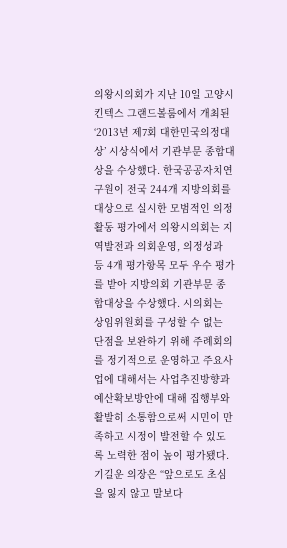의왕시의회가 지난 10일 고양시 킨텍스 그랜드볼룸에서 개최된 ‘2013년 제7회 대한민국의정대상’ 시상식에서 기관부문 종합대상을 수상했다. 한국공공자치연구원이 전국 244개 지방의회를 대상으로 실시한 모범적인 의정활동 평가에서 의왕시의회는 지역발전과 의회운영, 의정성과 등 4개 평가항목 모두 우수 평가를 받아 지방의회 기관부문 종합대상을 수상했다. 시의회는 상임위원회를 구성할 수 없는 단점을 보완하기 위해 주례회의를 정기적으로 운영하고 주요사업에 대해서는 사업추진방향과 예산확보방안에 대해 집행부와 활발히 소통함으로써 시민이 만족하고 시정이 발전할 수 있도록 노력한 점이 높이 평가됐다. 기길운 의장은 “앞으로도 초심을 잃지 않고 말보다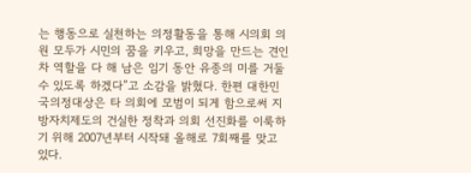는 행동으로 실천하는 의정활동을 통해 시의회 의원 모두가 시민의 꿈을 키우고, 희망을 만드는 견인차 역할을 다 해 남은 임기 동안 유종의 미를 거둘 수 있도록 하겠다”고 소감을 밝혔다. 한편 대한민국의정대상은 타 의회에 모범이 되게 함으로써 지방자치제도의 건실한 정착과 의회 선진화를 이룩하기 위해 2007년부터 시작돼 올해로 7회째를 맞고 있다.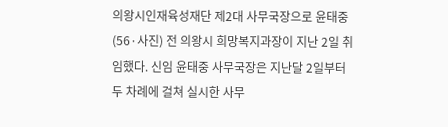의왕시인재육성재단 제2대 사무국장으로 윤태중(56·사진) 전 의왕시 희망복지과장이 지난 2일 취임했다. 신임 윤태중 사무국장은 지난달 2일부터 두 차례에 걸쳐 실시한 사무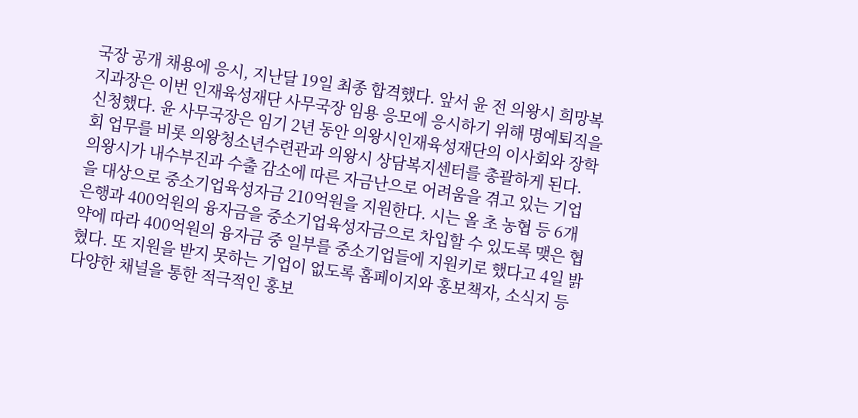국장 공개 채용에 응시, 지난달 19일 최종 합격했다. 앞서 윤 전 의왕시 희망복지과장은 이번 인재육성재단 사무국장 임용 응모에 응시하기 위해 명예퇴직을 신청했다. 윤 사무국장은 임기 2년 동안 의왕시인재육성재단의 이사회와 장학회 업무를 비롯 의왕청소년수련관과 의왕시 상담복지센터를 총괄하게 된다.
의왕시가 내수부진과 수출 감소에 따른 자금난으로 어려움을 겪고 있는 기업을 대상으로 중소기업육성자금 210억원을 지원한다. 시는 올 초 농협 등 6개 은행과 400억원의 융자금을 중소기업육성자금으로 차입할 수 있도록 맺은 협약에 따라 400억원의 융자금 중 일부를 중소기업들에 지원키로 했다고 4일 밝혔다. 또 지원을 받지 못하는 기업이 없도록 홈페이지와 홍보책자, 소식지 등 다양한 채널을 통한 적극적인 홍보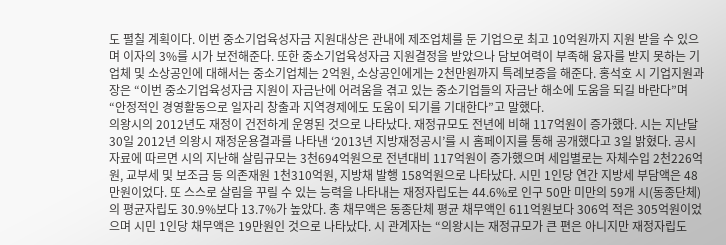도 펼칠 계획이다. 이번 중소기업육성자금 지원대상은 관내에 제조업체를 둔 기업으로 최고 10억원까지 지원 받을 수 있으며 이자의 3%를 시가 보전해준다. 또한 중소기업육성자금 지원결정을 받았으나 담보여력이 부족해 융자를 받지 못하는 기업체 및 소상공인에 대해서는 중소기업체는 2억원, 소상공인에게는 2천만원까지 특례보증을 해준다. 홍석호 시 기업지원과장은 “이번 중소기업육성자금 지원이 자금난에 어려움을 겪고 있는 중소기업들의 자금난 해소에 도움을 되길 바란다”며 “안정적인 경영활동으로 일자리 창출과 지역경제에도 도움이 되기를 기대한다”고 말했다.
의왕시의 2012년도 재정이 건전하게 운영된 것으로 나타났다. 재정규모도 전년에 비해 117억원이 증가했다. 시는 지난달 30일 2012년 의왕시 재정운용결과를 나타낸 ‘2013년 지방재정공시’를 시 홈페이지를 통해 공개했다고 3일 밝혔다. 공시자료에 따르면 시의 지난해 살림규모는 3천694억원으로 전년대비 117억원이 증가했으며 세입별로는 자체수입 2천226억원, 교부세 및 보조금 등 의존재원 1천310억원, 지방채 발행 158억원으로 나타났다. 시민 1인당 연간 지방세 부담액은 48만원이었다. 또 스스로 살림을 꾸릴 수 있는 능력을 나타내는 재정자립도는 44.6%로 인구 50만 미만의 59개 시(동종단체)의 평균자립도 30.9%보다 13.7%가 높았다. 총 채무액은 동종단체 평균 채무액인 611억원보다 306억 적은 305억원이었으며 시민 1인당 채무액은 19만원인 것으로 나타났다. 시 관계자는 “의왕시는 재정규모가 큰 편은 아니지만 재정자립도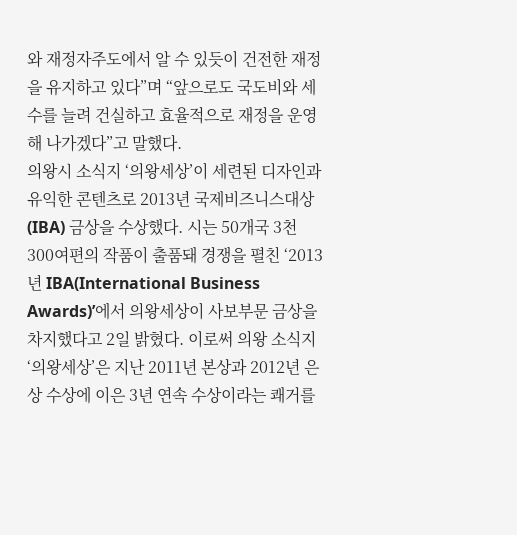와 재정자주도에서 알 수 있듯이 건전한 재정을 유지하고 있다”며 “앞으로도 국도비와 세수를 늘려 건실하고 효율적으로 재정을 운영해 나가겠다”고 말했다.
의왕시 소식지 ‘의왕세상’이 세련된 디자인과 유익한 콘텐츠로 2013년 국제비즈니스대상(IBA) 금상을 수상했다. 시는 50개국 3천300여편의 작품이 출품돼 경쟁을 펼친 ‘2013년 IBA(International Business Awards)’에서 의왕세상이 사보부문 금상을 차지했다고 2일 밝혔다. 이로써 의왕 소식지 ‘의왕세상’은 지난 2011년 본상과 2012년 은상 수상에 이은 3년 연속 수상이라는 쾌거를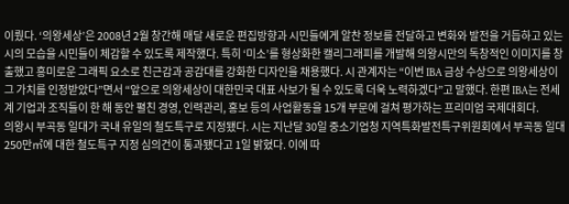이뤘다. ‘의왕세상’은 2008년 2월 창간해 매달 새로운 편집방향과 시민들에게 알찬 정보를 전달하고 변화와 발전을 거듭하고 있는 시의 모습을 시민들이 체감할 수 있도록 제작했다. 특히 ‘미소’를 형상화한 캘리그래피를 개발해 의왕시만의 독창적인 이미지를 창출했고 흥미로운 그래픽 요소로 친근감과 공감대를 강화한 디자인을 채용했다. 시 관계자는 “이번 IBA 금상 수상으로 의왕세상이 그 가치를 인정받았다”면서 “앞으로 의왕세상이 대한민국 대표 사보가 될 수 있도록 더욱 노력하겠다”고 말했다. 한편 IBA는 전세계 기업과 조직들이 한 해 동안 펼친 경영, 인력관리, 홍보 등의 사업활동을 15개 부문에 걸쳐 평가하는 프리미엄 국제대회다.
의왕시 부곡동 일대가 국내 유일의 철도특구로 지정됐다. 시는 지난달 30일 중소기업청 지역특화발전특구위원회에서 부곡동 일대 250만㎡에 대한 철도특구 지정 심의건이 통과됐다고 1일 밝혔다. 이에 따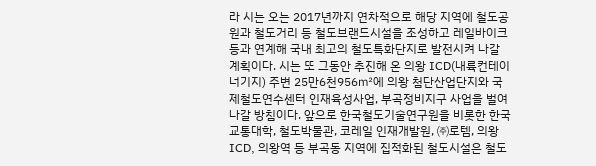라 시는 오는 2017년까지 연차적으로 해당 지역에 철도공원과 철도거리 등 철도브랜드시설을 조성하고 레일바이크 등과 연계해 국내 최고의 철도특화단지로 발전시켜 나갈 계획이다. 시는 또 그동안 추진해 온 의왕 ICD(내륙컨테이너기지) 주변 25만6천956㎡에 의왕 첨단산업단지와 국제철도연수센터 인재육성사업, 부곡정비지구 사업을 벌여 나갈 방침이다. 앞으로 한국철도기술연구원을 비롯한 한국교통대학, 철도박물관, 코레일 인재개발원, ㈜로템, 의왕 ICD, 의왕역 등 부곡동 지역에 집적화된 철도시설은 철도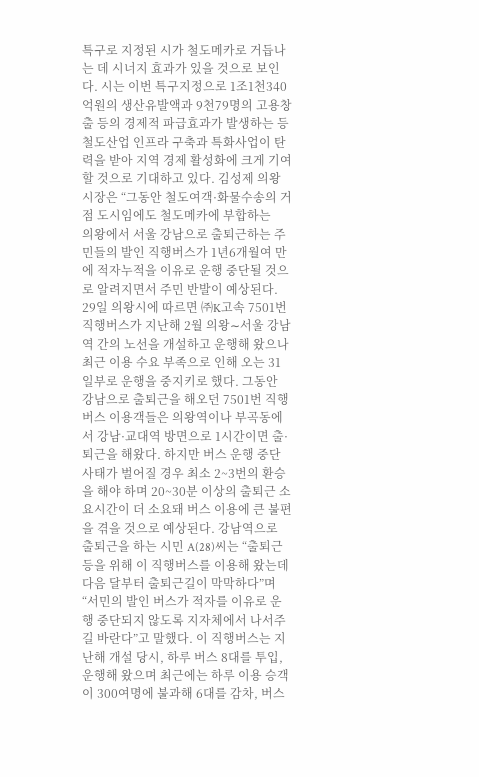특구로 지정된 시가 철도메카로 거듭나는 데 시너지 효과가 있을 것으로 보인다. 시는 이번 특구지정으로 1조1천340억원의 생산유발액과 9천79명의 고용창출 등의 경제적 파급효과가 발생하는 등 철도산업 인프라 구축과 특화사업이 탄력을 받아 지역 경제 활성화에 크게 기여할 것으로 기대하고 있다. 김성제 의왕시장은 “그동안 철도여객·화물수송의 거점 도시임에도 철도메카에 부합하는
의왕에서 서울 강남으로 출퇴근하는 주민들의 발인 직행버스가 1년6개월여 만에 적자누적을 이유로 운행 중단될 것으로 알려지면서 주민 반발이 예상된다. 29일 의왕시에 따르면 ㈜K고속 7501번 직행버스가 지난해 2월 의왕∼서울 강남역 간의 노선을 개설하고 운행해 왔으나 최근 이용 수요 부족으로 인해 오는 31일부로 운행을 중지키로 했다. 그동안 강남으로 출퇴근을 해오던 7501번 직행버스 이용객들은 의왕역이나 부곡동에서 강남·교대역 방면으로 1시간이면 출·퇴근을 해왔다. 하지만 버스 운행 중단 사태가 벌어질 경우 최소 2~3번의 환승을 해야 하며 20~30분 이상의 출퇴근 소요시간이 더 소요돼 버스 이용에 큰 불편을 겪을 것으로 예상된다. 강남역으로 출퇴근을 하는 시민 A(28)씨는 “출퇴근 등을 위해 이 직행버스를 이용해 왔는데 다음 달부터 출퇴근길이 막막하다”며 “서민의 발인 버스가 적자를 이유로 운행 중단되지 않도록 지자체에서 나서주길 바란다”고 말했다. 이 직행버스는 지난해 개설 당시, 하루 버스 8대를 투입, 운행해 왔으며 최근에는 하루 이용 승객이 300여명에 불과해 6대를 감차, 버스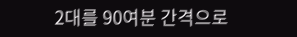2대를 90여분 간격으로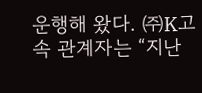운행해 왔다. ㈜K고속 관계자는 “지난